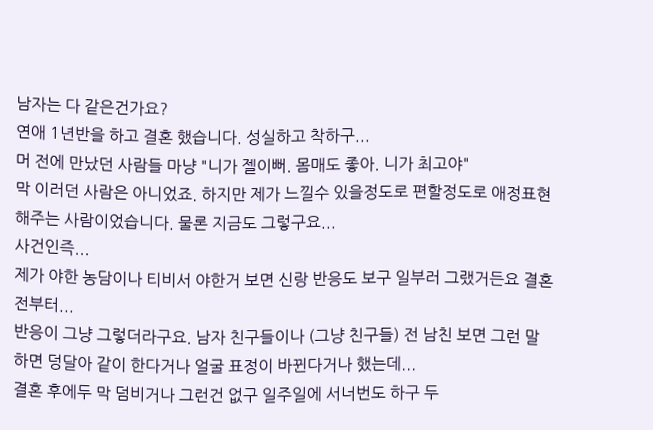남자는 다 같은건가요?
연애 1년반을 하고 결혼 했습니다. 성실하고 착하구...
머 전에 만났던 사람들 마냥 "니가 젤이뻐. 몸매도 좋아. 니가 최고야"
막 이러던 사람은 아니었죠. 하지만 제가 느낄수 있을정도로 편할정도로 애정표현 해주는 사람이었습니다. 물론 지금도 그렇구요...
사건인즉...
제가 야한 농담이나 티비서 야한거 보면 신랑 반응도 보구 일부러 그랬거든요 결혼전부터...
반응이 그냥 그렇더라구요. 남자 친구들이나 (그냥 친구들) 전 남친 보면 그런 말 하면 덩달아 같이 한다거나 얼굴 표정이 바뀐다거나 했는데...
결혼 후에두 막 덤비거나 그런건 없구 일주일에 서너번도 하구 두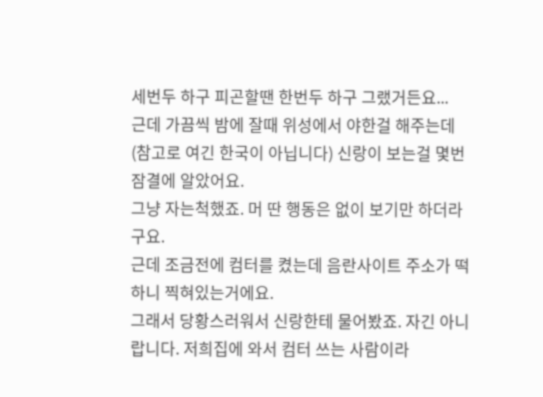세번두 하구 피곤할땐 한번두 하구 그랬거든요...
근데 가끔씩 밤에 잘때 위성에서 야한걸 해주는데 (참고로 여긴 한국이 아닙니다) 신랑이 보는걸 몇번 잠결에 알았어요.
그냥 자는척했죠. 머 딴 행동은 없이 보기만 하더라구요.
근데 조금전에 컴터를 켰는데 음란사이트 주소가 떡 하니 찍혀있는거에요.
그래서 당황스러워서 신랑한테 물어봤죠. 자긴 아니랍니다. 저희집에 와서 컴터 쓰는 사람이라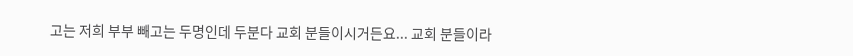고는 저희 부부 빼고는 두명인데 두분다 교회 분들이시거든요... 교회 분들이라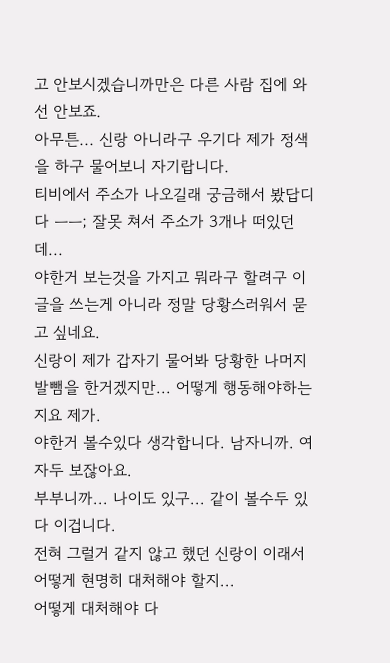고 안보시겠습니까만은 다른 사람 집에 와선 안보죠.
아무튼... 신랑 아니라구 우기다 제가 정색을 하구 물어보니 자기랍니다.
티비에서 주소가 나오길래 궁금해서 봤답디다 ㅡㅡ; 잘못 쳐서 주소가 3개나 떠있던데...
야한거 보는것을 가지고 뭐라구 할려구 이 글을 쓰는게 아니라 정말 당황스러워서 묻고 싶네요.
신랑이 제가 갑자기 물어봐 당황한 나머지 발뺌을 한거겠지만... 어떻게 행동해야하는지요 제가.
야한거 볼수있다 생각합니다. 남자니까. 여자두 보잖아요.
부부니까... 나이도 있구... 같이 볼수두 있다 이겁니다.
전혀 그럴거 같지 않고 했던 신랑이 이래서 어떻게 현명히 대처해야 할지...
어떻게 대처해야 다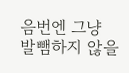음번엔 그냥 발뺌하지 않을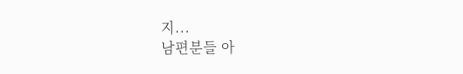지...
남편분들 아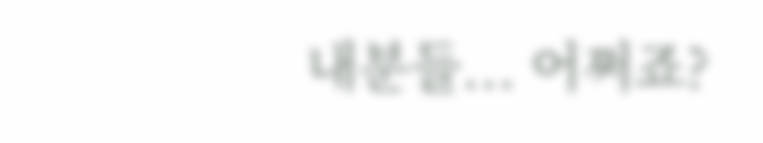내분들... 어쩌죠?